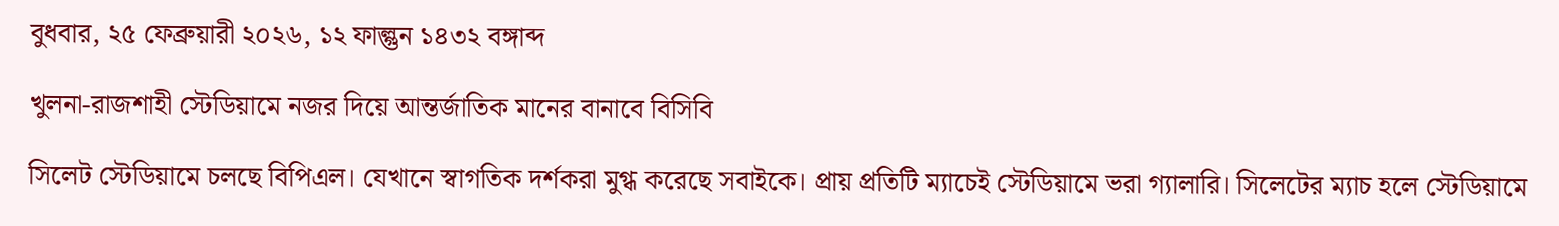বুধবার, ২৫ ফেব্রুয়ারী ২০২৬, ১২ ফাল্গুন ১৪৩২ বঙ্গাব্দ

খুলনা-রাজশাহী স্টেডিয়ামে নজর দিয়ে আন্তর্জাতিক মানের বানাবে বিসিবি

সিলেট স্টেডিয়ামে চলছে বিপিএল। যেখানে স্বাগতিক দর্শকরা মুগ্ধ করেছে সবাইকে। প্রায় প্রতিটি ম্যাচেই স্টেডিয়ামে ভরা গ্যালারি। সিলেটের ম্যাচ হলে স্টেডিয়ামে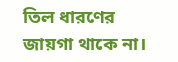তিল ধারণের জায়গা থাকে না।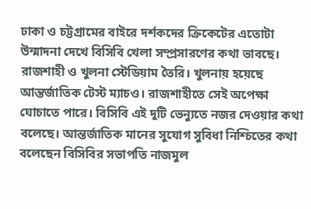ঢাকা ও চট্টগ্রামের বাইরে দর্শকদের ক্রিকেটের এতোটা উন্মাদনা দেখে বিসিবি খেলা সম্প্রসারণের কথা ভাবছে। রাজশাহী ও খুলনা স্টেডিয়াম তৈরি। খুলনায় হয়েছে আন্তর্জাতিক টেস্ট ম্যাচও। রাজশাহীতে সেই অপেক্ষা ঘোচাতে পারে। বিসিবি এই দুটি ভেন্যুতে নজর দেওয়ার কথা বলেছে। আন্তর্জাতিক মানের সুযোগ সুবিধা নিশ্চিতের কথা বলেছেন বিসিবির সভাপতি নাজমুল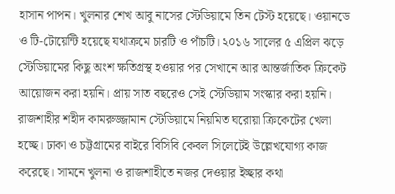হাসান পাপন। খুলনার শেখ আবু নাসের স্টেডিয়ামে তিন টেস্ট হয়েছে। ওয়ানডে ও টি-টোয়েন্টি হয়েছে যথাক্রমে চারটি ও পাঁচটি। ২০১৬ সালের ৫ এপ্রিল ঝড়ে স্টেডিয়ামের কিছু অংশ ক্ষতিগ্রস্থ হওয়ার পর সেখানে আর আন্তর্জাতিক ক্রিকেট আয়োজন করা হয়নি। প্রায় সাত বছরেও সেই স্টেডিয়াম সংস্কার করা হয়নি। রাজশাহীর শহীদ কামরুজ্জামান স্টেডিয়ামে নিয়মিত ঘরোয়া ক্রিকেটের খেলা হচ্ছে। ঢাকা ও চট্টগ্রামের বাইরে বিসিবি কেবল সিলেটেই উল্লেখযোগ্য কাজ করেছে। সামনে খুলনা ও রাজশাহীতে নজর দেওয়ার ইচ্ছার কথা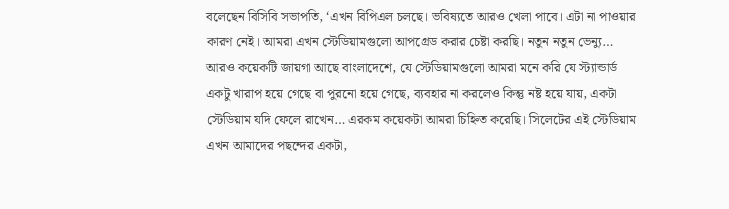বলেছেন বিসিবি সভাপতি, ‘এখন বিপিএল চলছে। ভবিষ্যতে আরও খেলা পাবে। এটা না পাওয়ার কারণ নেই। আমরা এখন স্টেডিয়ামগুলো আপগ্রেড করার চেষ্টা করছি। নতুন নতুন ভেন্যু… আরও কয়েকটি জায়গা আছে বাংলাদেশে, যে স্টেডিয়ামগুলো আমরা মনে করি যে স্ট্যান্ডার্ড একটু খারাপ হয়ে গেছে বা পুরনো হয়ে গেছে, ব্যবহার না করলেও কিন্তু নষ্ট হয়ে যায়, একটা স্টেডিয়াম যদি ফেলে রাখেন… এরকম কয়েকটা আমরা চিহ্নিত করেছি। সিলেটের এই স্টেডিয়াম এখন আমাদের পছন্দের একটা,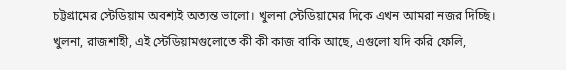চট্টগ্রামের স্টেডিয়াম অবশ্যই অত্যন্ত ভালো। খুলনা স্টেডিয়ামের দিকে এখন আমরা নজর দিচ্ছি। খুলনা, রাজশাহী, এই স্টেডিয়ামগুলোতে কী কী কাজ বাকি আছে, এগুলো যদি করি ফেলি,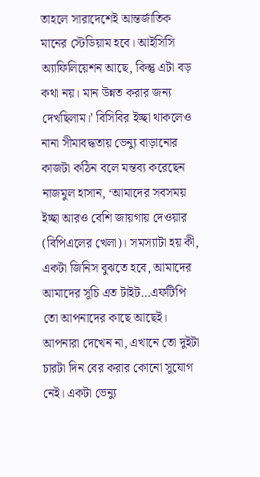তাহলে সারাদেশেই আন্তর্জাতিক মানের স্টেডিয়াম হবে। আইসিসি অ্যাফিলিয়েশন আছে, কিন্তু এটা বড় কথা নয়। মান উন্নত করার জন্য দেখছিলাম।’ বিসিবির ইচ্ছা থাকলেও নানা সীমাবদ্ধতায় ভেন্যু বাড়ানোর কাজটা কঠিন বলে মন্তব্য করেছেন নাজমুল হাসান, ‘আমাদের সবসময় ইচ্ছা আরও বেশি জায়গায় দেওয়ার (বিপিএলের খেলা)। সমস্যাটা হয় কী, একটা জিনিস বুঝতে হবে, আমাদের আমাদের সূচি এত টাইট…এফটিপি তো আপনাদের কাছে আছেই। আপনারা দেখেন না, এখানে তো দুইটা চারটা দিন বের করার কোনো সুযোগ নেই। একটা ভেন্যু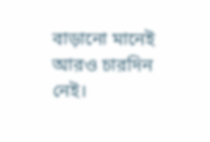বাড়ানো মানেই আরও চারদিন নেই।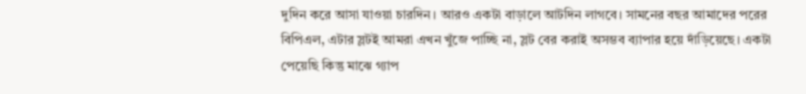দুদিন করে আসা যাওয়া চারদিন। আরও একটা বাড়ালে আটদিন লাগবে। সামনের বছর আমাদের পরের বিপিএল, এটার স্লটই আমরা এখন খুঁজে পাচ্ছি না, স্লট বের করাই অসম্ভব ব্যাপার হয়ে দাঁড়িয়েছে। একটা পেয়েছি কিন্তু মাঝে গ্যাপ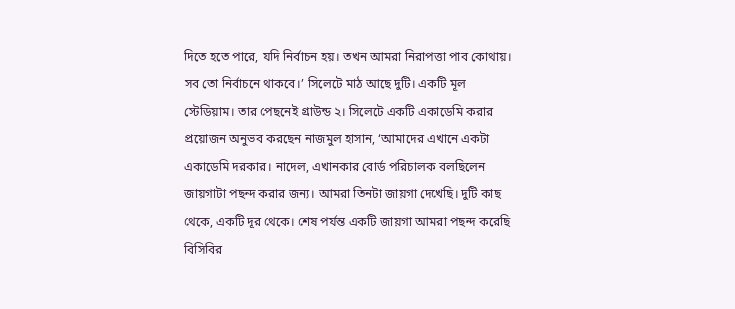দিতে হতে পারে, যদি নির্বাচন হয়। তখন আমরা নিরাপত্তা পাব কোথায়। সব তো নির্বাচনে থাকবে।’ সিলেটে মাঠ আছে দুটি। একটি মূল স্টেডিয়াম। তার পেছনেই গ্রাউন্ড ২। সিলেটে একটি একাডেমি করার প্রয়োজন অনুভব করছেন নাজমুল হাসান, ‘আমাদের এখানে একটা একাডেমি দরকার। নাদেল, এখানকার বোর্ড পরিচালক বলছিলেন জায়গাটা পছন্দ করার জন্য। আমরা তিনটা জায়গা দেখেছি। দুটি কাছ থেকে, একটি দূর থেকে। শেষ পর্যন্ত একটি জায়গা আমরা পছন্দ করেছি বিসিবির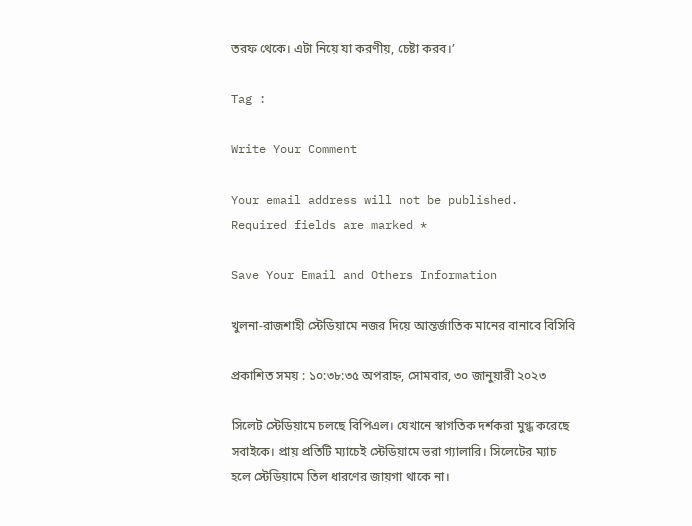তরফ থেকে। এটা নিয়ে যা করণীয়, চেষ্টা করব।’

Tag :

Write Your Comment

Your email address will not be published. Required fields are marked *

Save Your Email and Others Information

খুলনা-রাজশাহী স্টেডিয়ামে নজর দিয়ে আন্তর্জাতিক মানের বানাবে বিসিবি

প্রকাশিত সময় : ১০:৩৮:৩৫ অপরাহ্ন, সোমবার, ৩০ জানুয়ারী ২০২৩

সিলেট স্টেডিয়ামে চলছে বিপিএল। যেখানে স্বাগতিক দর্শকরা মুগ্ধ করেছে সবাইকে। প্রায় প্রতিটি ম্যাচেই স্টেডিয়ামে ভরা গ্যালারি। সিলেটের ম্যাচ হলে স্টেডিয়ামে তিল ধারণের জায়গা থাকে না।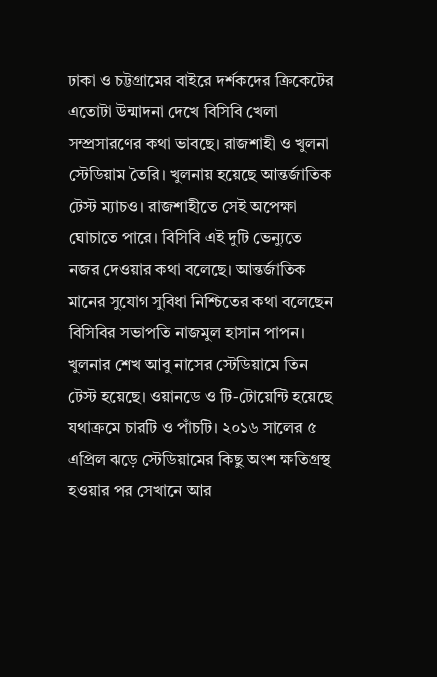ঢাকা ও চট্টগ্রামের বাইরে দর্শকদের ক্রিকেটের এতোটা উন্মাদনা দেখে বিসিবি খেলা সম্প্রসারণের কথা ভাবছে। রাজশাহী ও খুলনা স্টেডিয়াম তৈরি। খুলনায় হয়েছে আন্তর্জাতিক টেস্ট ম্যাচও। রাজশাহীতে সেই অপেক্ষা ঘোচাতে পারে। বিসিবি এই দুটি ভেন্যুতে নজর দেওয়ার কথা বলেছে। আন্তর্জাতিক মানের সুযোগ সুবিধা নিশ্চিতের কথা বলেছেন বিসিবির সভাপতি নাজমুল হাসান পাপন। খুলনার শেখ আবু নাসের স্টেডিয়ামে তিন টেস্ট হয়েছে। ওয়ানডে ও টি-টোয়েন্টি হয়েছে যথাক্রমে চারটি ও পাঁচটি। ২০১৬ সালের ৫ এপ্রিল ঝড়ে স্টেডিয়ামের কিছু অংশ ক্ষতিগ্রস্থ হওয়ার পর সেখানে আর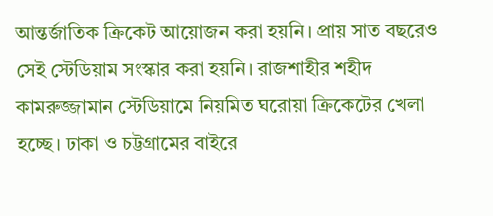আন্তর্জাতিক ক্রিকেট আয়োজন করা হয়নি। প্রায় সাত বছরেও সেই স্টেডিয়াম সংস্কার করা হয়নি। রাজশাহীর শহীদ কামরুজ্জামান স্টেডিয়ামে নিয়মিত ঘরোয়া ক্রিকেটের খেলা হচ্ছে। ঢাকা ও চট্টগ্রামের বাইরে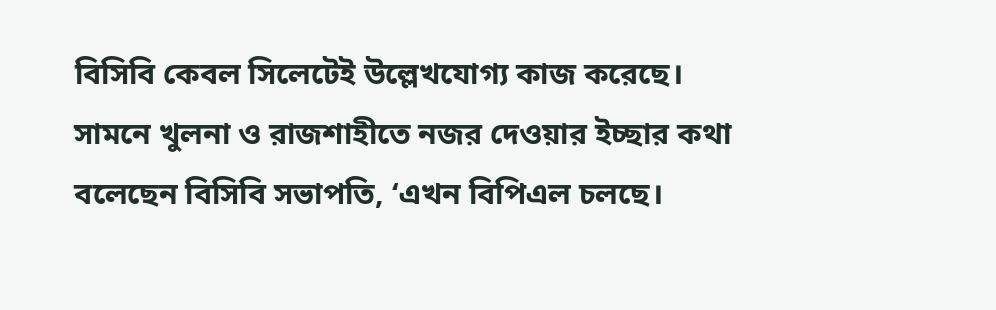বিসিবি কেবল সিলেটেই উল্লেখযোগ্য কাজ করেছে। সামনে খুলনা ও রাজশাহীতে নজর দেওয়ার ইচ্ছার কথা বলেছেন বিসিবি সভাপতি, ‘এখন বিপিএল চলছে।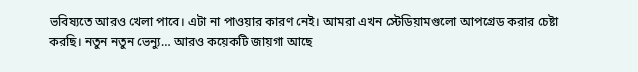ভবিষ্যতে আরও খেলা পাবে। এটা না পাওয়ার কারণ নেই। আমরা এখন স্টেডিয়ামগুলো আপগ্রেড করার চেষ্টা করছি। নতুন নতুন ভেন্যু… আরও কয়েকটি জায়গা আছে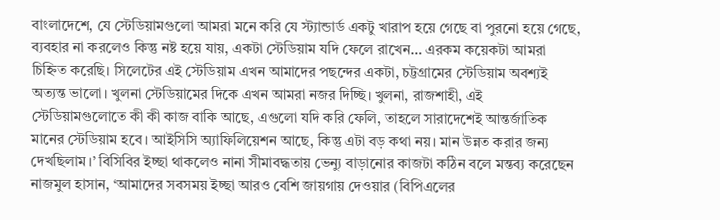বাংলাদেশে, যে স্টেডিয়ামগুলো আমরা মনে করি যে স্ট্যান্ডার্ড একটু খারাপ হয়ে গেছে বা পুরনো হয়ে গেছে, ব্যবহার না করলেও কিন্তু নষ্ট হয়ে যায়, একটা স্টেডিয়াম যদি ফেলে রাখেন… এরকম কয়েকটা আমরা চিহ্নিত করেছি। সিলেটের এই স্টেডিয়াম এখন আমাদের পছন্দের একটা, চট্টগ্রামের স্টেডিয়াম অবশ্যই অত্যন্ত ভালো। খুলনা স্টেডিয়ামের দিকে এখন আমরা নজর দিচ্ছি। খুলনা, রাজশাহী, এই স্টেডিয়ামগুলোতে কী কী কাজ বাকি আছে, এগুলো যদি করি ফেলি, তাহলে সারাদেশেই আন্তর্জাতিক মানের স্টেডিয়াম হবে। আইসিসি অ্যাফিলিয়েশন আছে, কিন্তু এটা বড় কথা নয়। মান উন্নত করার জন্য দেখছিলাম।’ বিসিবির ইচ্ছা থাকলেও নানা সীমাবদ্ধতায় ভেন্যু বাড়ানোর কাজটা কঠিন বলে মন্তব্য করেছেন নাজমুল হাসান, ‘আমাদের সবসময় ইচ্ছা আরও বেশি জায়গায় দেওয়ার (বিপিএলের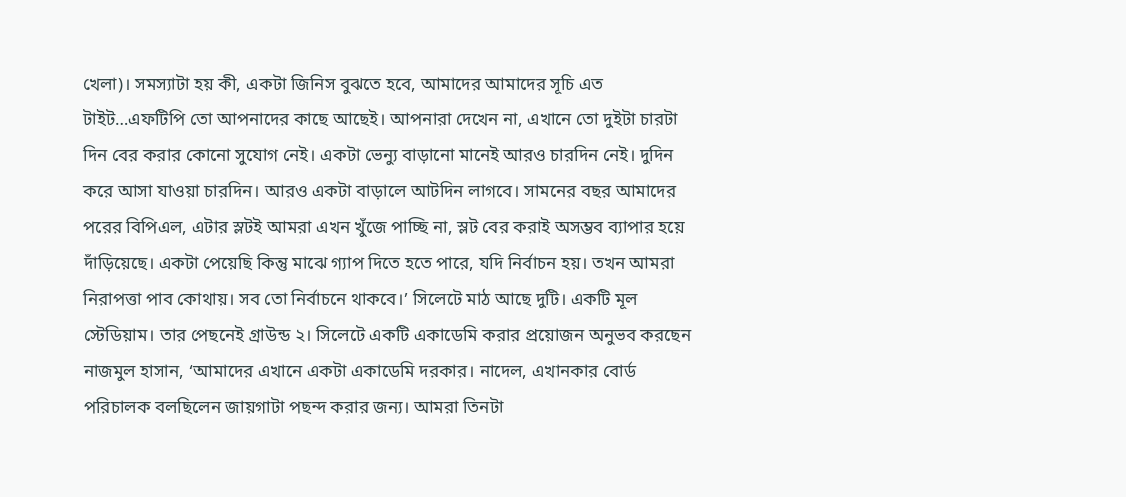খেলা)। সমস্যাটা হয় কী, একটা জিনিস বুঝতে হবে, আমাদের আমাদের সূচি এত টাইট…এফটিপি তো আপনাদের কাছে আছেই। আপনারা দেখেন না, এখানে তো দুইটা চারটা দিন বের করার কোনো সুযোগ নেই। একটা ভেন্যু বাড়ানো মানেই আরও চারদিন নেই। দুদিন করে আসা যাওয়া চারদিন। আরও একটা বাড়ালে আটদিন লাগবে। সামনের বছর আমাদের পরের বিপিএল, এটার স্লটই আমরা এখন খুঁজে পাচ্ছি না, স্লট বের করাই অসম্ভব ব্যাপার হয়ে দাঁড়িয়েছে। একটা পেয়েছি কিন্তু মাঝে গ্যাপ দিতে হতে পারে, যদি নির্বাচন হয়। তখন আমরা নিরাপত্তা পাব কোথায়। সব তো নির্বাচনে থাকবে।’ সিলেটে মাঠ আছে দুটি। একটি মূল স্টেডিয়াম। তার পেছনেই গ্রাউন্ড ২। সিলেটে একটি একাডেমি করার প্রয়োজন অনুভব করছেন নাজমুল হাসান, ‘আমাদের এখানে একটা একাডেমি দরকার। নাদেল, এখানকার বোর্ড পরিচালক বলছিলেন জায়গাটা পছন্দ করার জন্য। আমরা তিনটা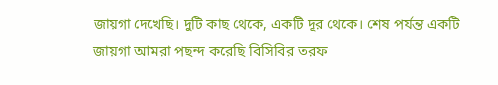জায়গা দেখেছি। দুটি কাছ থেকে, একটি দূর থেকে। শেষ পর্যন্ত একটি জায়গা আমরা পছন্দ করেছি বিসিবির তরফ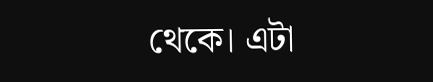থেকে। এটা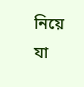নিয়ে যা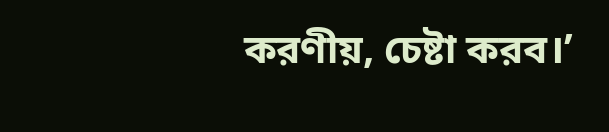করণীয়, চেষ্টা করব।’